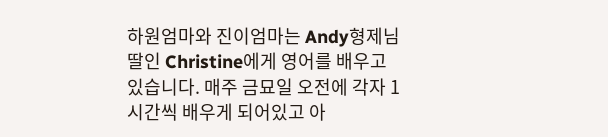하원엄마와 진이엄마는 Andy형제님 딸인 Christine에게 영어를 배우고 있습니다. 매주 금묘일 오전에 각자 1시간씩 배우게 되어있고 아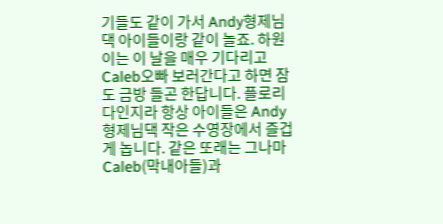기들도 같이 가서 Andy형제님댁 아이들이랑 같이 놀죠. 하원이는 이 날을 매우 기다리고 Caleb오빠 보러간다고 하면 잠도 금방 들곤 한답니다. 플로리다인지라 항상 아이들은 Andy형제님댁 작은 수영장에서 즐겁게 놉니다. 같은 또래는 그나마 Caleb(막내아들)과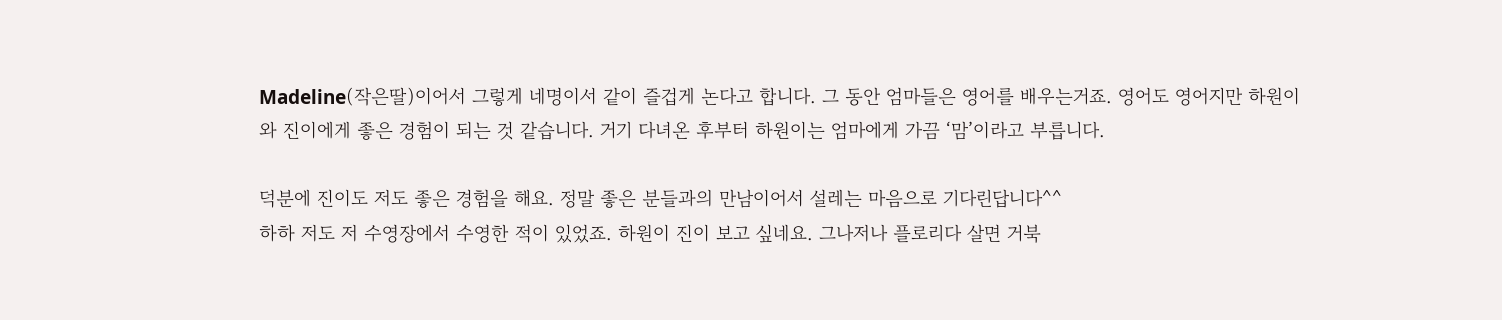Madeline(작은딸)이어서 그렇게 네명이서 같이 즐겁게 논다고 합니다. 그 동안 엄마들은 영어를 배우는거죠. 영어도 영어지만 하원이와 진이에게 좋은 경험이 되는 것 같습니다. 거기 다녀온 후부터 하원이는 엄마에게 가끔 ‘맘’이라고 부릅니다.

덕분에 진이도 저도 좋은 경험을 해요. 정말 좋은 분들과의 만남이어서 설레는 마음으로 기다린답니다^^
하하 저도 저 수영장에서 수영한 적이 있었죠. 하원이 진이 보고 싶네요. 그나저나 플로리다 살면 거북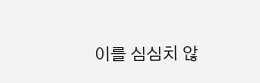이를 심심치 않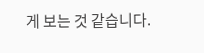게 보는 것 같습니다.